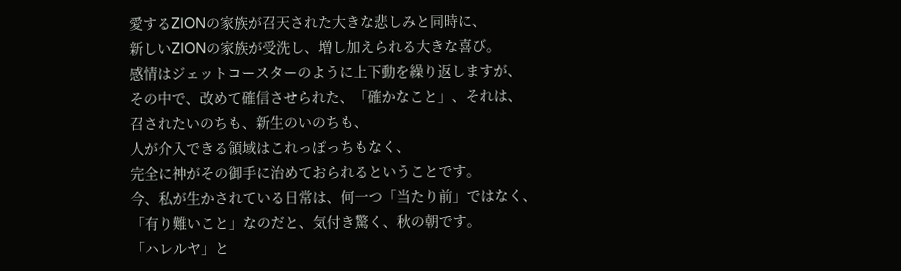愛するZIONの家族が召天された大きな悲しみと同時に、
新しいZIONの家族が受洗し、増し加えられる大きな喜び。
感情はジェットコースターのように上下動を繰り返しますが、
その中で、改めて確信させられた、「確かなこと」、それは、
召されたいのちも、新生のいのちも、
人が介入できる領域はこれっぽっちもなく、
完全に神がその御手に治めておられるということです。
今、私が生かされている日常は、何一つ「当たり前」ではなく、
「有り難いこと」なのだと、気付き驚く、秋の朝です。
「ハレルヤ」と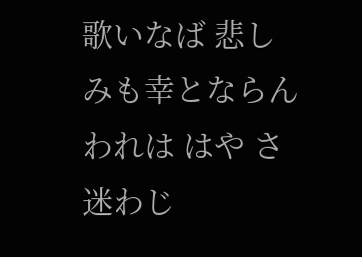歌いなば 悲しみも幸とならん
われは はや さ迷わじ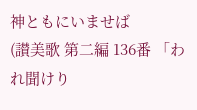神ともにいませば
(讃美歌 第二編 136番 「われ聞けり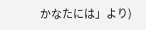かなたには」より)